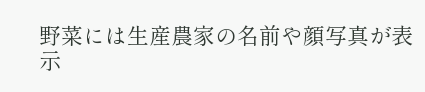野菜には生産農家の名前や顔写真が表示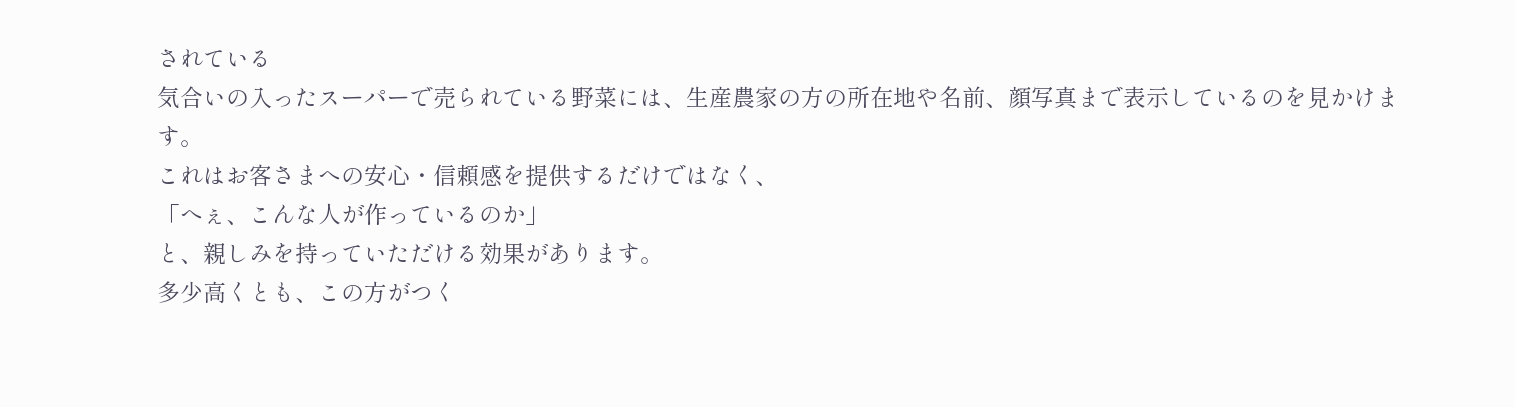されている
気合いの入ったスーパーで売られている野菜には、生産農家の方の所在地や名前、顔写真まで表示しているのを見かけます。
これはお客さまへの安心・信頼感を提供するだけではなく、
「へぇ、こんな人が作っているのか」
と、親しみを持っていただける効果があります。
多少高くとも、この方がつく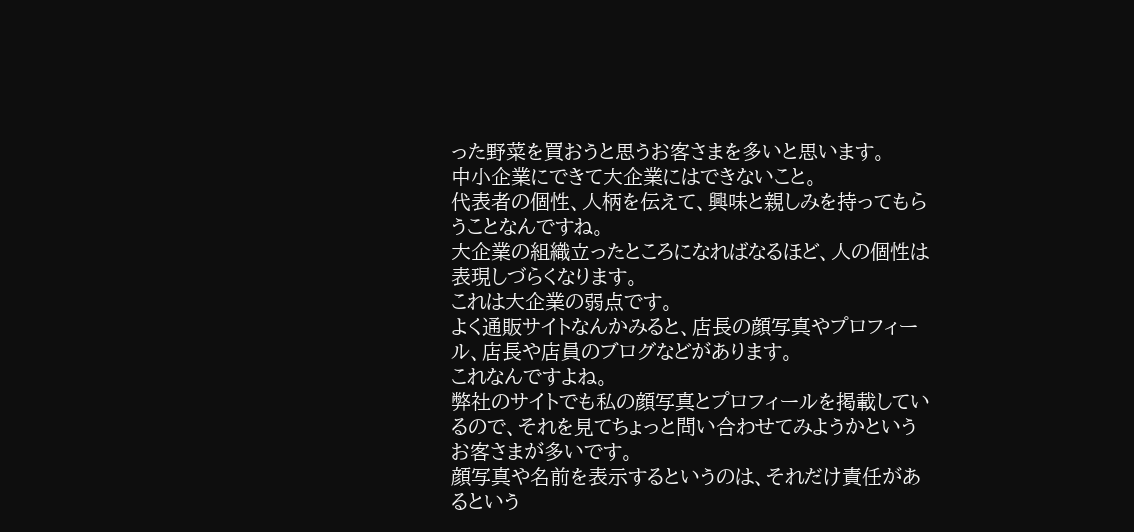った野菜を買おうと思うお客さまを多いと思います。
中小企業にできて大企業にはできないこと。
代表者の個性、人柄を伝えて、興味と親しみを持ってもらうことなんですね。
大企業の組織立ったところになればなるほど、人の個性は表現しづらくなります。
これは大企業の弱点です。
よく通販サイトなんかみると、店長の顔写真やプロフィール、店長や店員のブログなどがあります。
これなんですよね。
弊社のサイトでも私の顔写真とプロフィールを掲載しているので、それを見てちょっと問い合わせてみようかというお客さまが多いです。
顔写真や名前を表示するというのは、それだけ責任があるという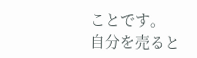ことです。
自分を売ると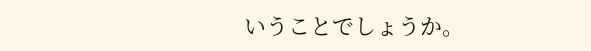いうことでしょうか。